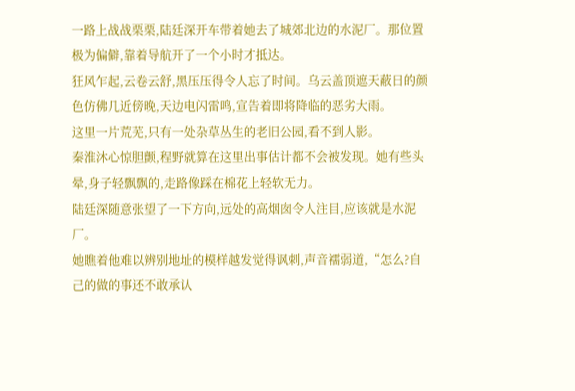一路上战战栗栗,陆廷深开车带着她去了城郊北边的水泥厂。那位置极为偏僻,靠着导航开了一个小时才抵达。
狂风乍起,云卷云舒,黑压压得令人忘了时间。乌云盖顶遮天蔽日的颜色仿佛几近傍晚,天边电闪雷鸣,宣告着即将降临的恶劣大雨。
这里一片荒芜,只有一处杂草丛生的老旧公园,看不到人影。
秦淮沐心惊胆颤,程野就算在这里出事估计都不会被发现。她有些头晕,身子轻飘飘的,走路像踩在棉花上轻软无力。
陆廷深随意张望了一下方向,远处的高烟囱令人注目,应该就是水泥厂。
她瞧着他难以辨别地址的模样越发觉得讽刺,声音襦弱道,“怎么?自己的做的事还不敢承认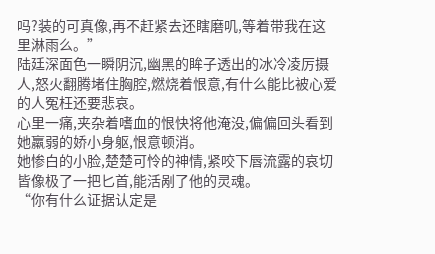吗?装的可真像,再不赶紧去还瞎磨叽,等着带我在这里淋雨么。”
陆廷深面色一瞬阴沉,幽黑的眸子透出的冰冷凌厉摄人,怒火翻腾堵住胸腔,燃烧着恨意,有什么能比被心爱的人冤枉还要悲哀。
心里一痛,夹杂着嗜血的恨快将他淹没,偏偏回头看到她羸弱的娇小身躯,恨意顿消。
她惨白的小脸,楚楚可怜的神情,紧咬下唇流露的哀切皆像极了一把匕首,能活剐了他的灵魂。
“你有什么证据认定是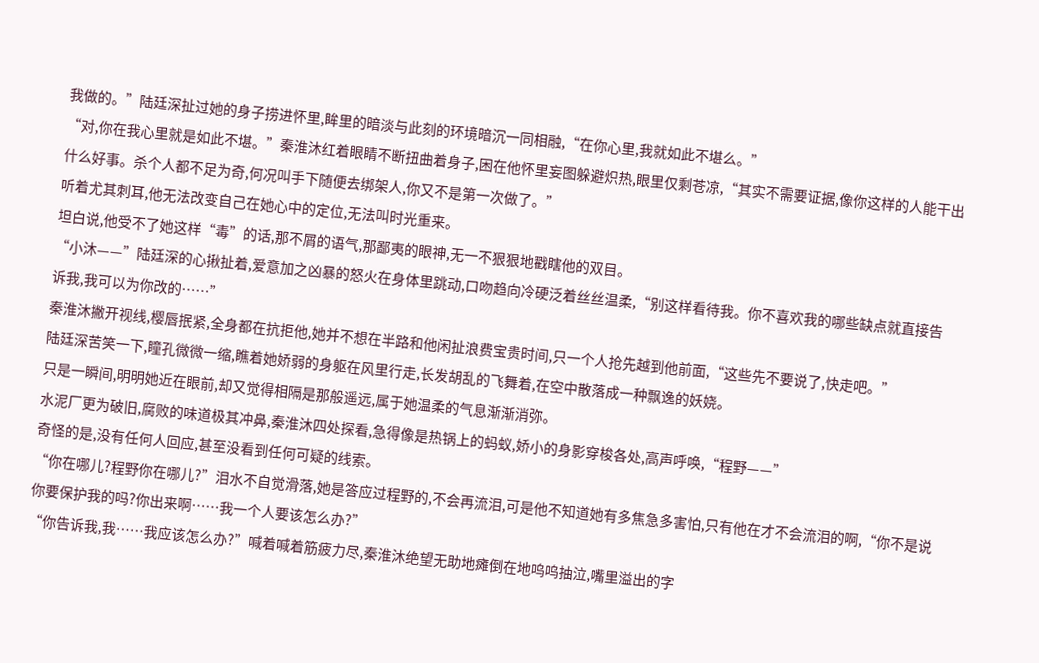我做的。”陆廷深扯过她的身子捞进怀里,眸里的暗淡与此刻的环境暗沉一同相融,“在你心里,我就如此不堪么。”
“对,你在我心里就是如此不堪。”秦淮沐红着眼睛不断扭曲着身子,困在他怀里妄图躲避炽热,眼里仅剩苍凉,“其实不需要证据,像你这样的人能干出什么好事。杀个人都不足为奇,何况叫手下随便去绑架人,你又不是第一次做了。”
听着尤其刺耳,他无法改变自己在她心中的定位,无法叫时光重来。
坦白说,他受不了她这样“毒”的话,那不屑的语气,那鄙夷的眼神,无一不狠狠地戳瞎他的双目。
“小沐——”陆廷深的心揪扯着,爱意加之凶暴的怒火在身体里跳动,口吻趋向冷硬泛着丝丝温柔,“别这样看待我。你不喜欢我的哪些缺点就直接告诉我,我可以为你改的……”
秦淮沐撇开视线,樱唇抿紧,全身都在抗拒他,她并不想在半路和他闲扯浪费宝贵时间,只一个人抢先越到他前面,“这些先不要说了,快走吧。”
陆廷深苦笑一下,瞳孔微微一缩,瞧着她娇弱的身躯在风里行走,长发胡乱的飞舞着,在空中散落成一种飘逸的妖娆。
只是一瞬间,明明她近在眼前,却又觉得相隔是那般遥远,属于她温柔的气息渐渐消弥。
水泥厂更为破旧,腐败的味道极其冲鼻,秦淮沐四处探看,急得像是热锅上的蚂蚁,娇小的身影穿梭各处,高声呼唤,“程野——”
奇怪的是,没有任何人回应,甚至没看到任何可疑的线索。
“你在哪儿?程野你在哪儿?”泪水不自觉滑落,她是答应过程野的,不会再流泪,可是他不知道她有多焦急多害怕,只有他在才不会流泪的啊,“你不是说你要保护我的吗?你出来啊……我一个人要该怎么办?”
“你告诉我,我……我应该怎么办?”喊着喊着筋疲力尽,秦淮沐绝望无助地瘫倒在地呜呜抽泣,嘴里溢出的字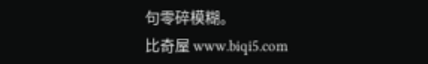句零碎模糊。
比奇屋 www.biqi5.com